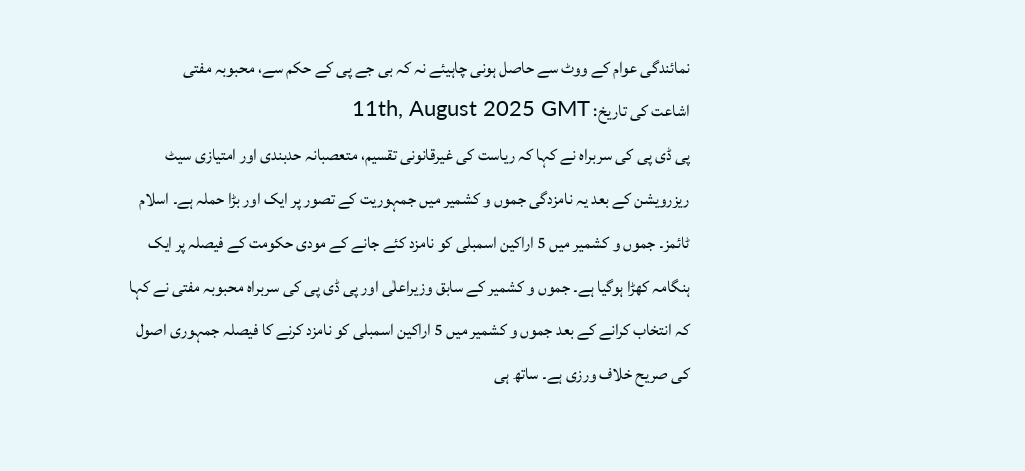نمائندگی عوام کے ووٹ سے حاصل ہونی چاہیئے نہ کہ بی جے پی کے حکم سے، محبوبہ مفتی
اشاعت کی تاریخ: 11th, August 2025 GMT
پی ڈی پی کی سربراہ نے کہا کہ ریاست کی غیرقانونی تقسیم، متعصبانہ حدبندی اور امتیازی سیٹ ریزرویشن کے بعد یہ نامزدگی جموں و کشمیر میں جمہوریت کے تصور پر ایک اور بڑا حملہ ہے۔ اسلام ٹائمز۔ جموں و کشمیر میں 5 اراکین اسمبلی کو نامزد کئے جانے کے مودی حکومت کے فیصلہ پر ایک ہنگامہ کھڑا ہوگیا ہے۔ جموں و کشمیر کے سابق وزیراعلٰی اور پی ڈی پی کی سربراہ محبوبہ مفتی نے کہا کہ انتخاب کرانے کے بعد جموں و کشمیر میں 5 اراکین اسمبلی کو نامزد کرنے کا فیصلہ جمہوری اصول کی صریح خلاف ورزی ہے۔ ساتھ ہی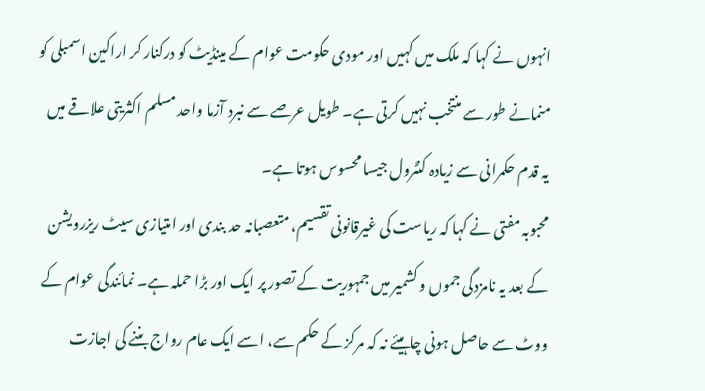انہوں نے کہا کہ ملک میں کہیں اور مودی حکومت عوام کے مینڈیٹ کو درکنار کر اراکین اسمبلی کو منمانے طور سے منتخب نہیں کرتی ہے۔ طویل عرصے سے نبرد آزما واحد مسلم اکثریتی علاقے میں یہ قدم حکمرانی سے زیادہ کنٹرول جیسا محسوس ہوتا ہے۔
محبوبہ مفتی نے کہا کہ ریاست کی غیرقانونی تقسیم، متعصبانہ حد بندی اور امتیازی سیٹ ریزرویشن کے بعد یہ نامزدگی جموں و کشمیر میں جمہوریت کے تصور پر ایک اور بڑا حملہ ہے۔ نمائندگی عوام کے ووٹ سے حاصل ہونی چاہیئے نہ کہ مرکز کے حکم سے، اسے ایک عام رواج بننے کی اجازت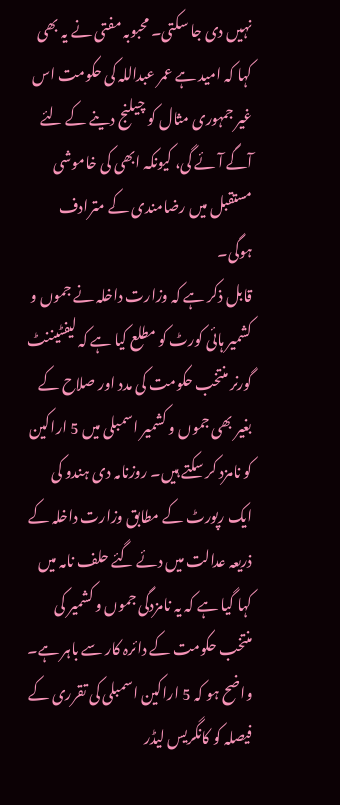نہیں دی جا سکتی۔ محبوبہ مفتی نے یہ بھی کہا کہ امید ہے عمر عبداللہ کی حکومت اس غیر جمہوری مثال کو چیلنج دینے کے لئے آگے آئے گی، کیونکہ ابھی کی خاموشی مستقبل میں رضامندی کے مترادف ہوگی۔
قابل ذکر ہے کہ وزارت داخلہ نے جموں و کشمیر ہائی کورٹ کو مطلع کیا ہے کہ لیفٹیننٹ گورنر منتخب حکومت کی مدد اور صلاح کے بغیر بھی جموں و کشمیر اسمبلی میں 5 اراکین کو نامزد کر سکتے ہیں۔ روزنامہ دی ہندو کی ایک رپورٹ کے مطابق وزارت داخلہ کے ذریعہ عدالت میں دئے گئے حلف نامہ میں کہا گیا ہے کہ یہ نامزدگی جموں و کشمیر کی منتخب حکومت کے دائرہ کار سے باہر ہے۔ واضح ہو کہ 5 اراکین اسمبلی کی تقرری کے فیصلہ کو کانگریس لیڈر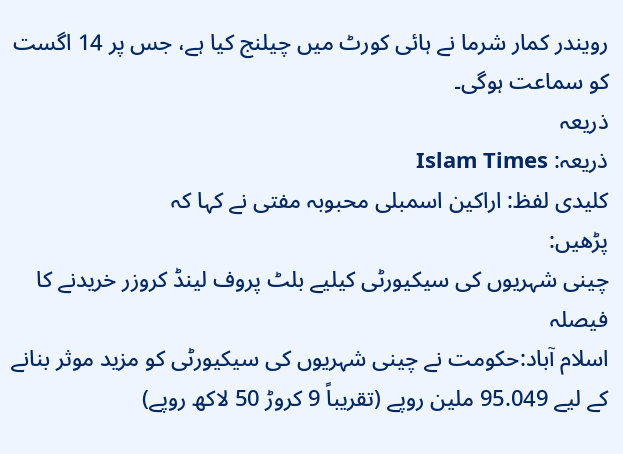رویندر کمار شرما نے ہائی کورٹ میں چیلنج کیا ہے، جس پر 14 اگست کو سماعت ہوگی۔
ذریعہ
ذریعہ: Islam Times
کلیدی لفظ: اراکین اسمبلی محبوبہ مفتی نے کہا کہ
پڑھیں:
چینی شہریوں کی سیکیورٹی کیلیے بلٹ پروف لینڈ کروزر خریدنے کا فیصلہ
اسلام آباد:حکومت نے چینی شہریوں کی سیکیورٹی کو مزید موثر بنانے کے لیے 95.049 ملین روپے (تقریباً 9 کروڑ 50 لاکھ روپے)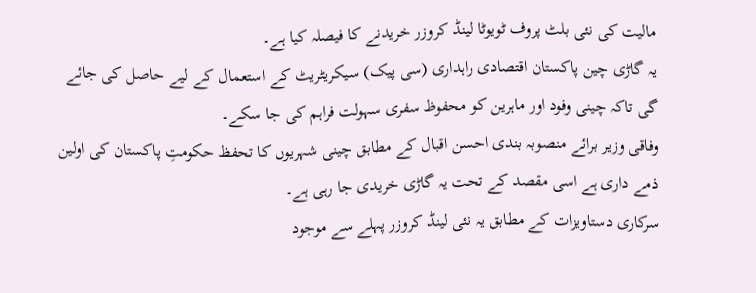مالیت کی نئی بلٹ پروف ٹویوٹا لینڈ کروزر خریدنے کا فیصلہ کیا ہے۔
یہ گاڑی چین پاکستان اقتصادی راہداری (سی پیک) سیکریٹریٹ کے استعمال کے لیے حاصل کی جائے گی تاکہ چینی وفود اور ماہرین کو محفوظ سفری سہولت فراہم کی جا سکے۔
وفاقی وزیر برائے منصوبہ بندی احسن اقبال کے مطابق چینی شہریوں کا تحفظ حکومتِ پاکستان کی اولین ذمے داری ہے اسی مقصد کے تحت یہ گاڑی خریدی جا رہی ہے۔
سرکاری دستاویزات کے مطابق یہ نئی لینڈ کروزر پہلے سے موجود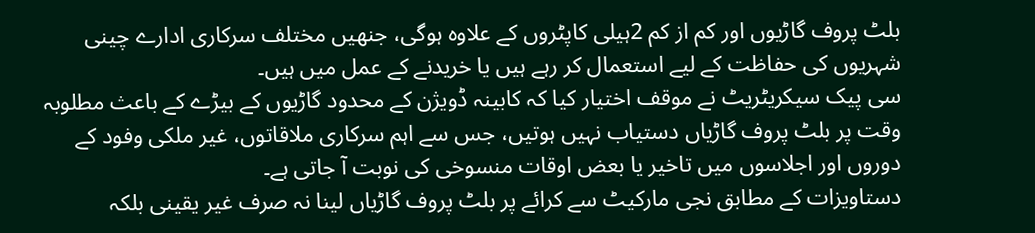بلٹ پروف گاڑیوں اور کم از کم 2ہیلی کاپٹروں کے علاوہ ہوگی، جنھیں مختلف سرکاری ادارے چینی شہریوں کی حفاظت کے لیے استعمال کر رہے ہیں یا خریدنے کے عمل میں ہیں۔
سی پیک سیکریٹریٹ نے موقف اختیار کیا کہ کابینہ ڈویژن کے محدود گاڑیوں کے بیڑے کے باعث مطلوبہ وقت پر بلٹ پروف گاڑیاں دستیاب نہیں ہوتیں، جس سے اہم سرکاری ملاقاتوں، غیر ملکی وفود کے دوروں اور اجلاسوں میں تاخیر یا بعض اوقات منسوخی کی نوبت آ جاتی ہے۔
دستاویزات کے مطابق نجی مارکیٹ سے کرائے پر بلٹ پروف گاڑیاں لینا نہ صرف غیر یقینی بلکہ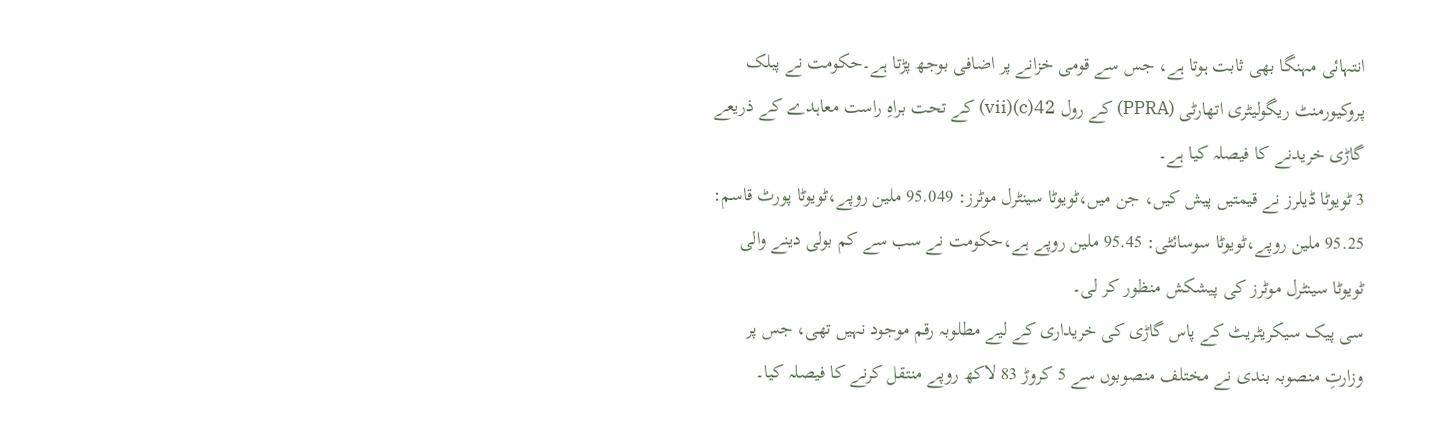انتہائی مہنگا بھی ثابت ہوتا ہے، جس سے قومی خزانے پر اضافی بوجھ پڑتا ہے۔حکومت نے پبلک پروکیورمنٹ ریگولیٹری اتھارٹی (PPRA) کے رول 42(c)(vii) کے تحت براہِ راست معاہدے کے ذریعے گاڑی خریدنے کا فیصلہ کیا ہے۔
3 ٹویوٹا ڈیلرز نے قیمتیں پیش کیں، جن میں،ٹویوٹا سینٹرل موٹرز: 95.049 ملین روپے،ٹویوٹا پورٹ قاسم: 95.25 ملین روپے،ٹویوٹا سوسائٹی: 95.45 ملین روپے ہے،حکومت نے سب سے کم بولی دینے والی ٹویوٹا سینٹرل موٹرز کی پیشکش منظور کر لی۔
سی پیک سیکریٹریٹ کے پاس گاڑی کی خریداری کے لیے مطلوبہ رقم موجود نہیں تھی، جس پر وزارتِ منصوبہ بندی نے مختلف منصوبوں سے 5 کروڑ 83 لاکھ روپے منتقل کرنے کا فیصلہ کیا۔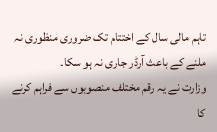تاہم مالی سال کے اختتام تک ضروری منظوری نہ ملنے کے باعث آرڈر جاری نہ ہو سکا۔
وزارت نے یہ رقم مختلف منصوبوں سے فراہم کرنے کا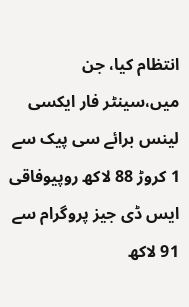انتظام کیا، جن میں،سینٹر فار ایکسی لینس برائے سی پیک سے 1 کروڑ 88 لاکھ روپیوفاقی ایس ڈی جیز پروگرام سے 91 لاکھ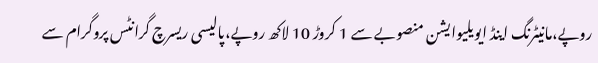روپے،مانیٹرنگ اینڈ ایویلیوایشن منصوبے سے 1 کروڑ 10 لاکھ روپے،پالیسی ریسرچ گرانٹس پروگرام سے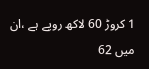1 کروڑ 60 لاکھ روپے ہے ،ان میں 62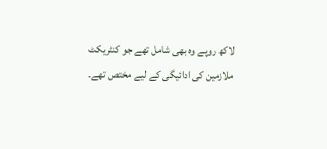لاکھ روپے وہ بھی شامل تھے جو کنٹریکٹ ملازمین کی ادائیگی کے لیے مختص تھے۔